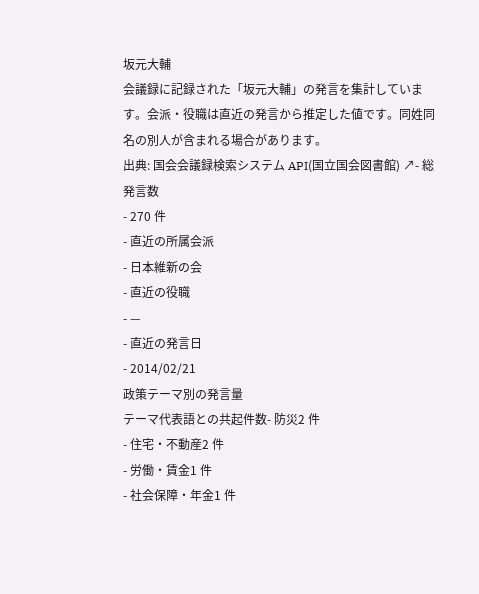坂元大輔
会議録に記録された「坂元大輔」の発言を集計しています。会派・役職は直近の発言から推定した値です。同姓同名の別人が含まれる場合があります。
出典: 国会会議録検索システム API(国立国会図書館) ↗- 総発言数
- 270 件
- 直近の所属会派
- 日本維新の会
- 直近の役職
- —
- 直近の発言日
- 2014/02/21
政策テーマ別の発言量
テーマ代表語との共起件数- 防災2 件
- 住宅・不動産2 件
- 労働・賃金1 件
- 社会保障・年金1 件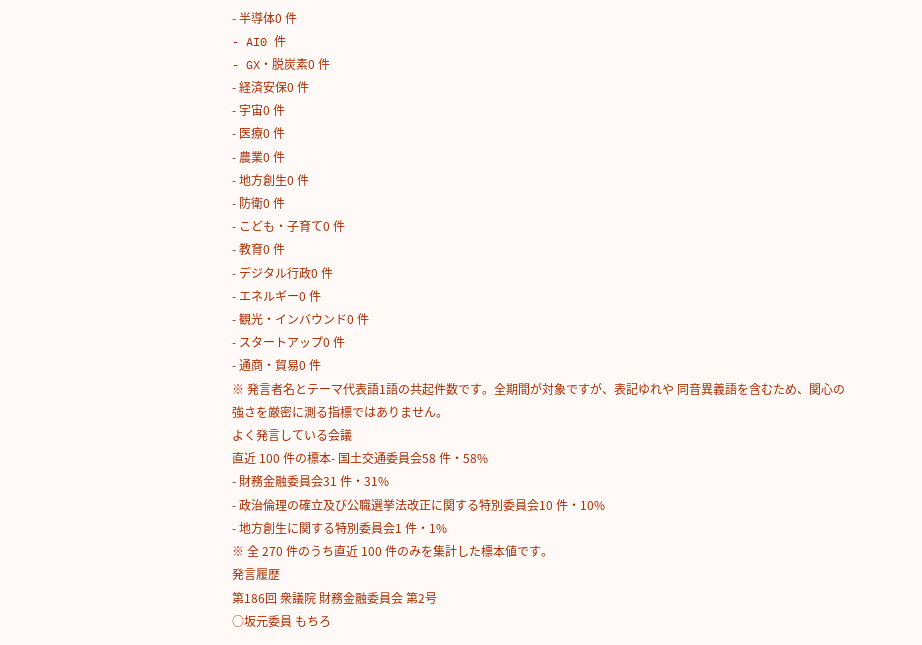- 半導体0 件
- AI0 件
- GX・脱炭素0 件
- 経済安保0 件
- 宇宙0 件
- 医療0 件
- 農業0 件
- 地方創生0 件
- 防衛0 件
- こども・子育て0 件
- 教育0 件
- デジタル行政0 件
- エネルギー0 件
- 観光・インバウンド0 件
- スタートアップ0 件
- 通商・貿易0 件
※ 発言者名とテーマ代表語1語の共起件数です。全期間が対象ですが、表記ゆれや 同音異義語を含むため、関心の強さを厳密に測る指標ではありません。
よく発言している会議
直近 100 件の標本- 国土交通委員会58 件・58%
- 財務金融委員会31 件・31%
- 政治倫理の確立及び公職選挙法改正に関する特別委員会10 件・10%
- 地方創生に関する特別委員会1 件・1%
※ 全 270 件のうち直近 100 件のみを集計した標本値です。
発言履歴
第186回 衆議院 財務金融委員会 第2号
○坂元委員 もちろ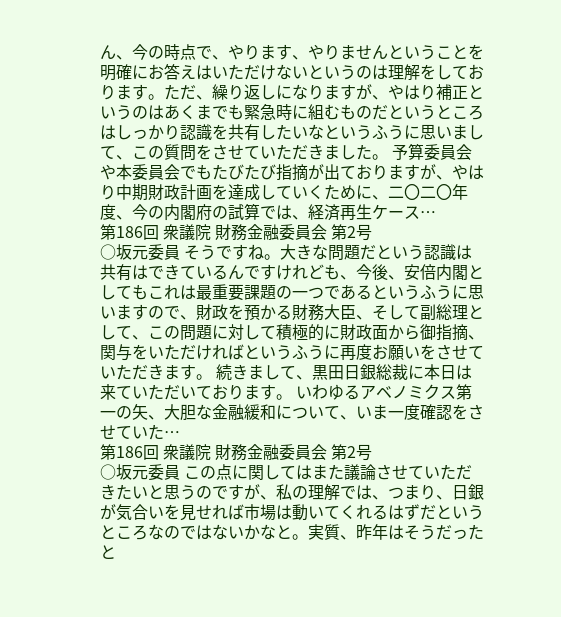ん、今の時点で、やります、やりませんということを明確にお答えはいただけないというのは理解をしております。ただ、繰り返しになりますが、やはり補正というのはあくまでも緊急時に組むものだというところはしっかり認識を共有したいなというふうに思いまして、この質問をさせていただきました。 予算委員会や本委員会でもたびたび指摘が出ておりますが、やはり中期財政計画を達成していくために、二〇二〇年度、今の内閣府の試算では、経済再生ケース…
第186回 衆議院 財務金融委員会 第2号
○坂元委員 そうですね。大きな問題だという認識は共有はできているんですけれども、今後、安倍内閣としてもこれは最重要課題の一つであるというふうに思いますので、財政を預かる財務大臣、そして副総理として、この問題に対して積極的に財政面から御指摘、関与をいただければというふうに再度お願いをさせていただきます。 続きまして、黒田日銀総裁に本日は来ていただいております。 いわゆるアベノミクス第一の矢、大胆な金融緩和について、いま一度確認をさせていた…
第186回 衆議院 財務金融委員会 第2号
○坂元委員 この点に関してはまた議論させていただきたいと思うのですが、私の理解では、つまり、日銀が気合いを見せれば市場は動いてくれるはずだというところなのではないかなと。実質、昨年はそうだったと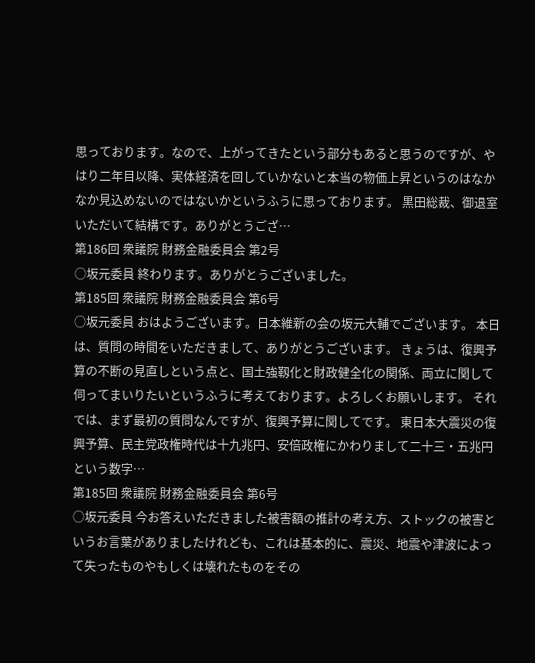思っております。なので、上がってきたという部分もあると思うのですが、やはり二年目以降、実体経済を回していかないと本当の物価上昇というのはなかなか見込めないのではないかというふうに思っております。 黒田総裁、御退室いただいて結構です。ありがとうござ…
第186回 衆議院 財務金融委員会 第2号
○坂元委員 終わります。ありがとうございました。
第185回 衆議院 財務金融委員会 第6号
○坂元委員 おはようございます。日本維新の会の坂元大輔でございます。 本日は、質問の時間をいただきまして、ありがとうございます。 きょうは、復興予算の不断の見直しという点と、国土強靱化と財政健全化の関係、両立に関して伺ってまいりたいというふうに考えております。よろしくお願いします。 それでは、まず最初の質問なんですが、復興予算に関してです。 東日本大震災の復興予算、民主党政権時代は十九兆円、安倍政権にかわりまして二十三・五兆円という数字…
第185回 衆議院 財務金融委員会 第6号
○坂元委員 今お答えいただきました被害額の推計の考え方、ストックの被害というお言葉がありましたけれども、これは基本的に、震災、地震や津波によって失ったものやもしくは壊れたものをその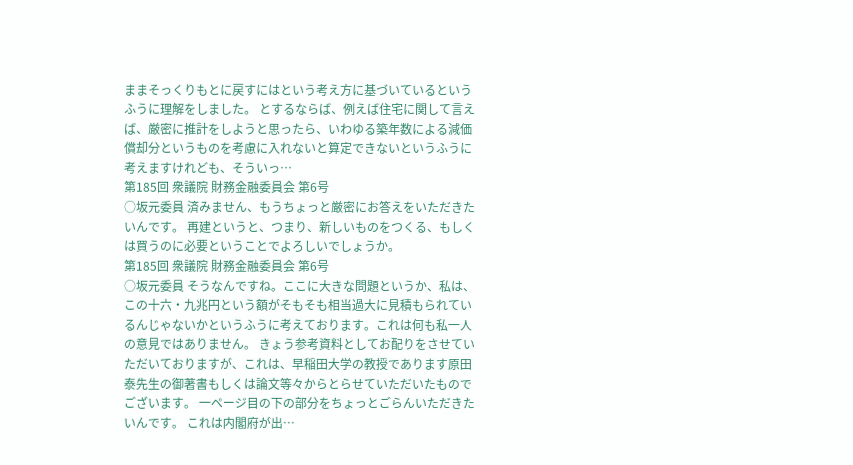ままそっくりもとに戻すにはという考え方に基づいているというふうに理解をしました。 とするならば、例えば住宅に関して言えば、厳密に推計をしようと思ったら、いわゆる築年数による減価償却分というものを考慮に入れないと算定できないというふうに考えますけれども、そういっ…
第185回 衆議院 財務金融委員会 第6号
○坂元委員 済みません、もうちょっと厳密にお答えをいただきたいんです。 再建というと、つまり、新しいものをつくる、もしくは買うのに必要ということでよろしいでしょうか。
第185回 衆議院 財務金融委員会 第6号
○坂元委員 そうなんですね。ここに大きな問題というか、私は、この十六・九兆円という額がそもそも相当過大に見積もられているんじゃないかというふうに考えております。これは何も私一人の意見ではありません。 きょう参考資料としてお配りをさせていただいておりますが、これは、早稲田大学の教授であります原田泰先生の御著書もしくは論文等々からとらせていただいたものでございます。 一ページ目の下の部分をちょっとごらんいただきたいんです。 これは内閣府が出…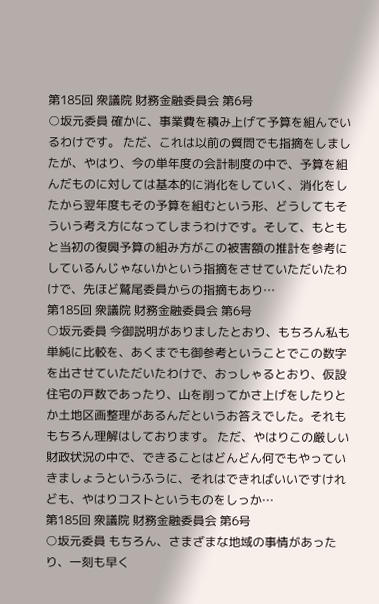第185回 衆議院 財務金融委員会 第6号
○坂元委員 確かに、事業費を積み上げて予算を組んでいるわけです。 ただ、これは以前の質問でも指摘をしましたが、やはり、今の単年度の会計制度の中で、予算を組んだものに対しては基本的に消化をしていく、消化をしたから翌年度もその予算を組むという形、どうしてもそういう考え方になってしまうわけです。そして、もともと当初の復興予算の組み方がこの被害額の推計を参考にしているんじゃないかという指摘をさせていただいたわけで、先ほど鷲尾委員からの指摘もあり…
第185回 衆議院 財務金融委員会 第6号
○坂元委員 今御説明がありましたとおり、もちろん私も単純に比較を、あくまでも御参考ということでこの数字を出させていただいたわけで、おっしゃるとおり、仮設住宅の戸数であったり、山を削ってかさ上げをしたりとか土地区画整理があるんだというお答えでした。それももちろん理解はしております。 ただ、やはりこの厳しい財政状況の中で、できることはどんどん何でもやっていきましょうというふうに、それはできればいいですけれども、やはりコストというものをしっか…
第185回 衆議院 財務金融委員会 第6号
○坂元委員 もちろん、さまざまな地域の事情があったり、一刻も早く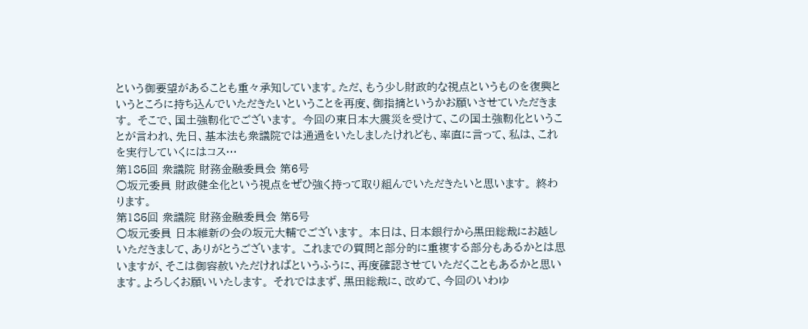という御要望があることも重々承知しています。ただ、もう少し財政的な視点というものを復興というところに持ち込んでいただきたいということを再度、御指摘というかお願いさせていただきます。 そこで、国土強靱化でございます。 今回の東日本大震災を受けて、この国土強靱化ということが言われ、先日、基本法も衆議院では通過をいたしましたけれども、率直に言って、私は、これを実行していくにはコス…
第185回 衆議院 財務金融委員会 第6号
○坂元委員 財政健全化という視点をぜひ強く持って取り組んでいただきたいと思います。 終わります。
第185回 衆議院 財務金融委員会 第5号
○坂元委員 日本維新の会の坂元大輔でございます。 本日は、日本銀行から黒田総裁にお越しいただきまして、ありがとうございます。 これまでの質問と部分的に重複する部分もあるかとは思いますが、そこは御容赦いただければというふうに、再度確認させていただくこともあるかと思います。よろしくお願いいたします。 それではまず、黒田総裁に、改めて、今回のいわゆ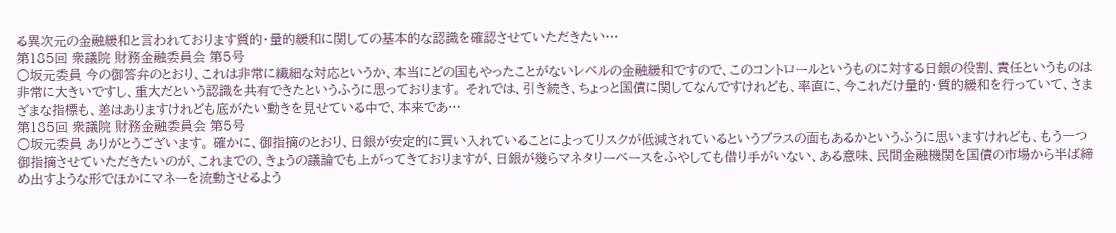る異次元の金融緩和と言われております質的・量的緩和に関しての基本的な認識を確認させていただきたい…
第185回 衆議院 財務金融委員会 第5号
○坂元委員 今の御答弁のとおり、これは非常に繊細な対応というか、本当にどの国もやったことがないレベルの金融緩和ですので、このコントロールというものに対する日銀の役割、責任というものは非常に大きいですし、重大だという認識を共有できたというふうに思っております。 それでは、引き続き、ちょっと国債に関してなんですけれども、率直に、今これだけ量的・質的緩和を行っていて、さまざまな指標も、差はありますけれども底がたい動きを見せている中で、本来であ…
第185回 衆議院 財務金融委員会 第5号
○坂元委員 ありがとうございます。 確かに、御指摘のとおり、日銀が安定的に買い入れていることによってリスクが低減されているというプラスの面もあるかというふうに思いますけれども、もう一つ御指摘させていただきたいのが、これまでの、きょうの議論でも上がってきておりますが、日銀が幾らマネタリーベースをふやしても借り手がいない、ある意味、民間金融機関を国債の市場から半ば締め出すような形でほかにマネーを流動させるよう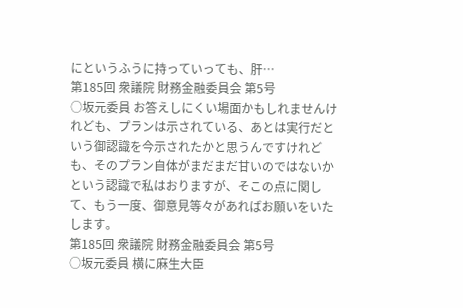にというふうに持っていっても、肝…
第185回 衆議院 財務金融委員会 第5号
○坂元委員 お答えしにくい場面かもしれませんけれども、プランは示されている、あとは実行だという御認識を今示されたかと思うんですけれども、そのプラン自体がまだまだ甘いのではないかという認識で私はおりますが、そこの点に関して、もう一度、御意見等々があればお願いをいたします。
第185回 衆議院 財務金融委員会 第5号
○坂元委員 横に麻生大臣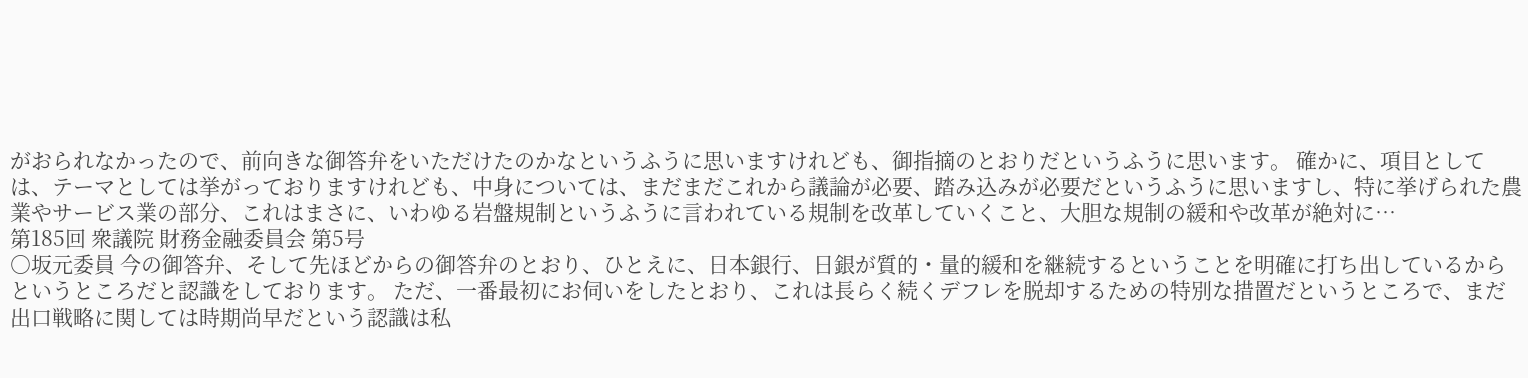がおられなかったので、前向きな御答弁をいただけたのかなというふうに思いますけれども、御指摘のとおりだというふうに思います。 確かに、項目としては、テーマとしては挙がっておりますけれども、中身については、まだまだこれから議論が必要、踏み込みが必要だというふうに思いますし、特に挙げられた農業やサービス業の部分、これはまさに、いわゆる岩盤規制というふうに言われている規制を改革していくこと、大胆な規制の緩和や改革が絶対に…
第185回 衆議院 財務金融委員会 第5号
○坂元委員 今の御答弁、そして先ほどからの御答弁のとおり、ひとえに、日本銀行、日銀が質的・量的緩和を継続するということを明確に打ち出しているからというところだと認識をしております。 ただ、一番最初にお伺いをしたとおり、これは長らく続くデフレを脱却するための特別な措置だというところで、まだ出口戦略に関しては時期尚早だという認識は私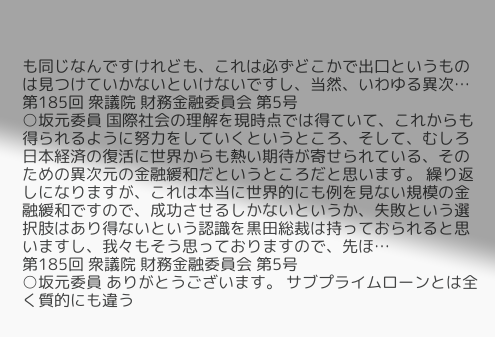も同じなんですけれども、これは必ずどこかで出口というものは見つけていかないといけないですし、当然、いわゆる異次…
第185回 衆議院 財務金融委員会 第5号
○坂元委員 国際社会の理解を現時点では得ていて、これからも得られるように努力をしていくというところ、そして、むしろ日本経済の復活に世界からも熱い期待が寄せられている、そのための異次元の金融緩和だというところだと思います。 繰り返しになりますが、これは本当に世界的にも例を見ない規模の金融緩和ですので、成功させるしかないというか、失敗という選択肢はあり得ないという認識を黒田総裁は持っておられると思いますし、我々もそう思っておりますので、先ほ…
第185回 衆議院 財務金融委員会 第5号
○坂元委員 ありがとうございます。 サブプライムローンとは全く質的にも違う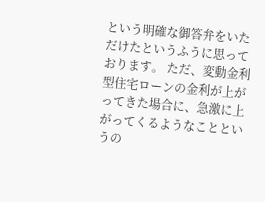という明確な御答弁をいただけたというふうに思っております。 ただ、変動金利型住宅ローンの金利が上がってきた場合に、急激に上がってくるようなことというの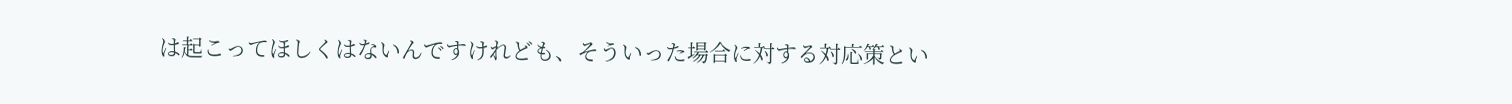は起こってほしくはないんですけれども、そういった場合に対する対応策とい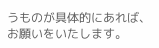うものが具体的にあれば、お願いをいたします。